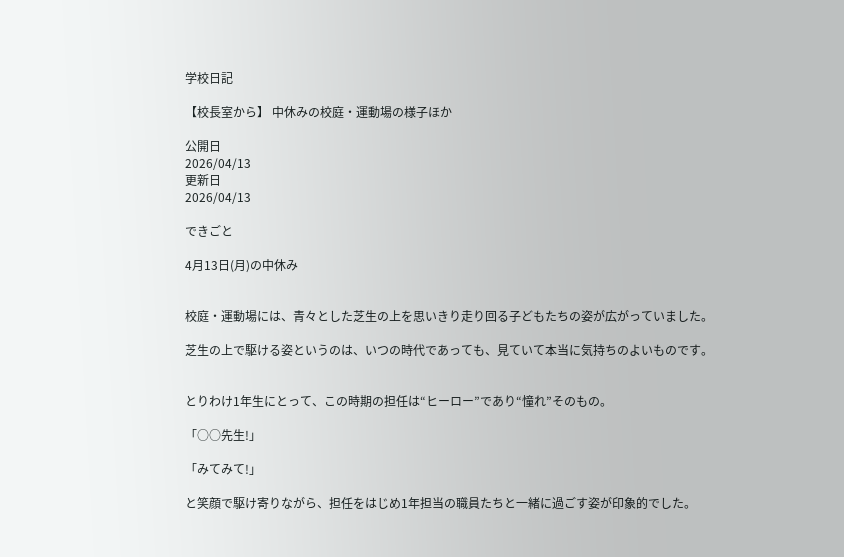学校日記

【校長室から】 中休みの校庭・運動場の様子ほか

公開日
2026/04/13
更新日
2026/04/13

できごと

4月13日(月)の中休み


校庭・運動場には、青々とした芝生の上を思いきり走り回る子どもたちの姿が広がっていました。

芝生の上で駆ける姿というのは、いつの時代であっても、見ていて本当に気持ちのよいものです。


とりわけ1年生にとって、この時期の担任は“ヒーロー”であり“憧れ”そのもの。

「○○先生!」

「みてみて!」

と笑顔で駆け寄りながら、担任をはじめ1年担当の職員たちと一緒に過ごす姿が印象的でした。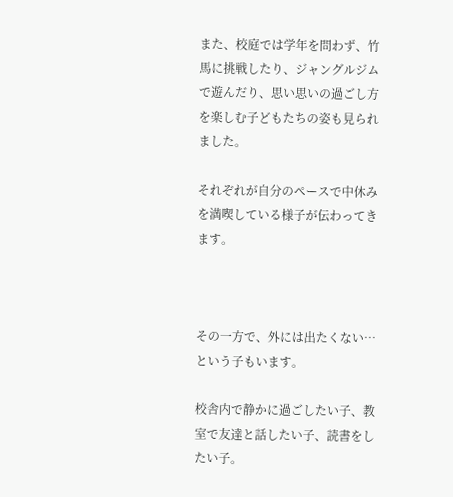また、校庭では学年を問わず、竹馬に挑戦したり、ジャングルジムで遊んだり、思い思いの過ごし方を楽しむ子どもたちの姿も見られました。

それぞれが自分のペースで中休みを満喫している様子が伝わってきます。



その一方で、外には出たくない…という子もいます。

校舎内で静かに過ごしたい子、教室で友達と話したい子、読書をしたい子。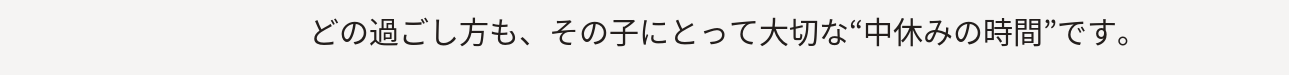どの過ごし方も、その子にとって大切な“中休みの時間”です。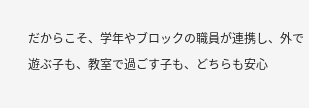だからこそ、学年やブロックの職員が連携し、外で遊ぶ子も、教室で過ごす子も、どちらも安心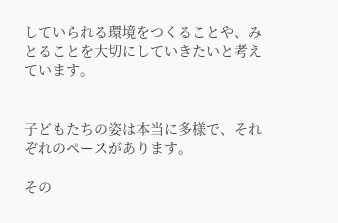していられる環境をつくることや、みとることを大切にしていきたいと考えています。


子どもたちの姿は本当に多様で、それぞれのペースがあります。

その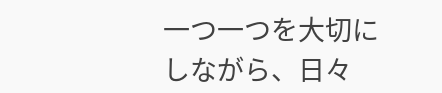一つ一つを大切にしながら、日々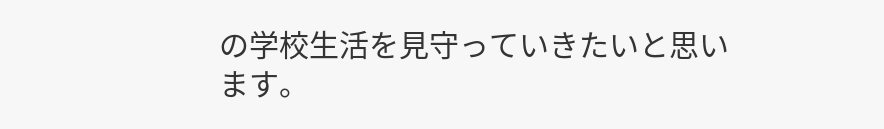の学校生活を見守っていきたいと思います。